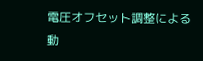電圧オフセット調整による動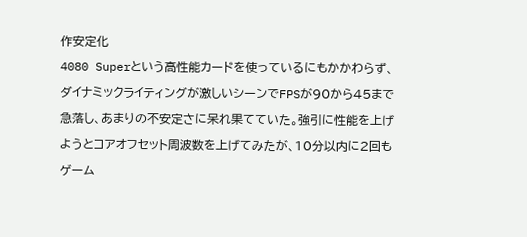作安定化
4080 Superという高性能カードを使っているにもかかわらず、ダイナミックライティングが激しいシーンでFPSが90から45まで急落し、あまりの不安定さに呆れ果てていた。強引に性能を上げようとコアオフセット周波数を上げてみたが、10分以内に2回もゲーム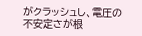がクラッシュし、電圧の不安定さが根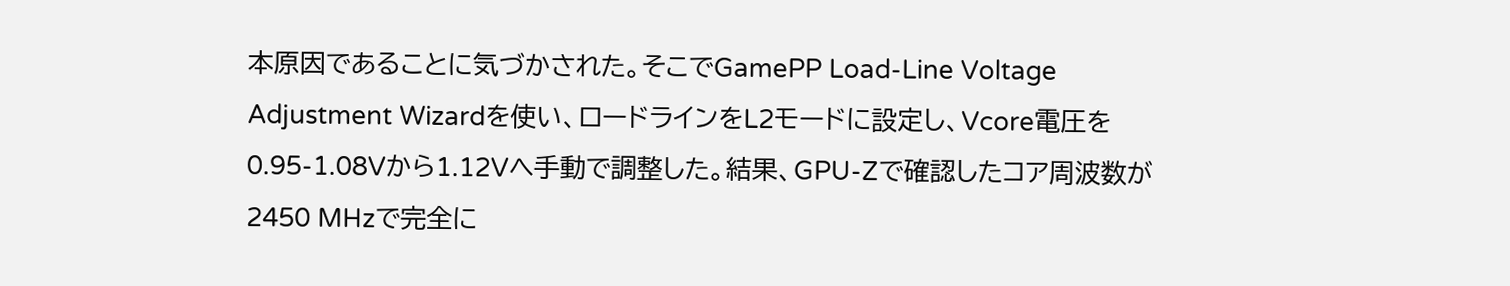本原因であることに気づかされた。そこでGamePP Load-Line Voltage Adjustment Wizardを使い、ロードラインをL2モードに設定し、Vcore電圧を0.95-1.08Vから1.12Vへ手動で調整した。結果、GPU-Zで確認したコア周波数が2450 MHzで完全に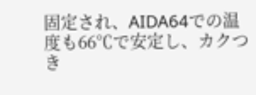固定され、AIDA64での温度も66℃で安定し、カクつき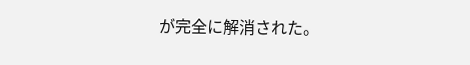が完全に解消された。